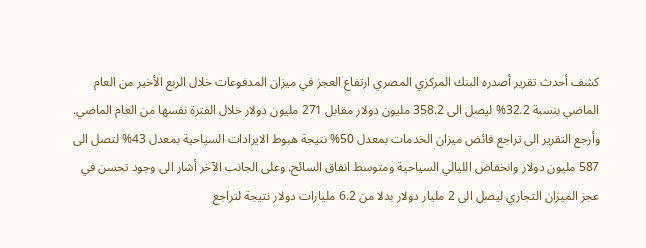كشف أحدث تقرير أصدره البنك المركزي المصري ارتفاع العجز في ميزان المدفوعات خلال الربع الأخير من العام الماضي بنسبة 32.2% ليصل الى 358.2 مليون دولار مقابل 271 مليون دولار خلال الفترة نفسها من العام الماضي. وأرجع التقرير الى تراجع فائض ميزان الخدمات بمعدل 50% نتيجة هبوط الايرادات السياحية بمعدل 43% لتصل الى 587 مليون دولار وانخفاض الليالي السياحية ومتوسط انفاق السائح. وعلى الجانب الآخر أشار الى وجود تحسن في عجز الميزان التجاري ليصل الى 2 مليار دولار بدلا من 6.2 مليارات دولار نتيجة لتراجع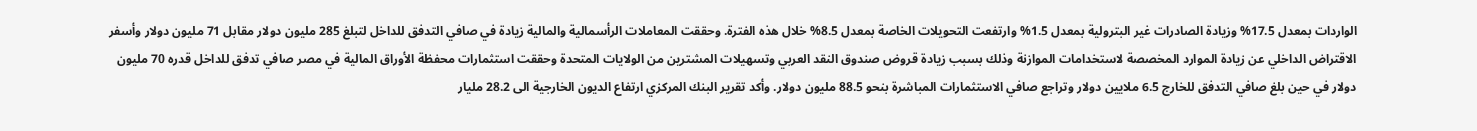الواردات بمعدل 17.5% وزيادة الصادرات غير البترولية بمعدل 1.5% وارتفعت التحويلات الخاصة بمعدل 8.5% خلال هذه الفترة. وحققت المعاملات الرأسمالية والمالية زيادة في صافي التدفق للداخل لتبلغ 285 مليون دولار مقابل 71 مليون دولار وأسفر الاقتراض الداخلي عن زيادة الموارد المخصصة لاستخدامات الموازنة وذلك بسبب زيادة قروض صندوق النقد العربي وتسهيلات المشترين من الولايات المتحدة وحققت استثمارات محفظة الأوراق المالية في مصر صافي تدفق للداخل قدره 70 مليون دولار في حين بلغ صافي التدفق للخارج 6.5 ملايين دولار وتراجع صافي الاستثمارات المباشرة بنحو 88.5 مليون دولار. وأكد تقرير البنك المركزي ارتفاع الديون الخارجية الى 28.2 مليار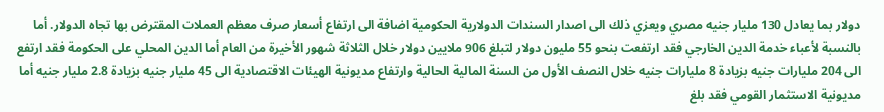دولار بما يعادل 130 مليار جنيه مصري ويعزي ذلك الى اصدار السندات الدولارية الحكومية اضافة الى ارتفاع أسعار صرف معظم العملات المقترض بها تجاه الدولار. أما بالنسبة لأعباء خدمة الدين الخارجي فقد ارتفعت بنحو 55 مليون دولار لتبلغ 906 ملايين دولار خلال الثلاثة شهور الأخيرة من العام أما الدين المحلي على الحكومة فقد ارتفع الى 204 مليارات جنيه بزيادة 8 مليارات جنيه خلال النصف الأول من السنة المالية الحالية وارتفاع مديونية الهيئات الاقتصادية الى 45 مليار جنيه بزيادة 2.8 مليار جنيه أما مديونية الاستثمار القومي فقد بلغ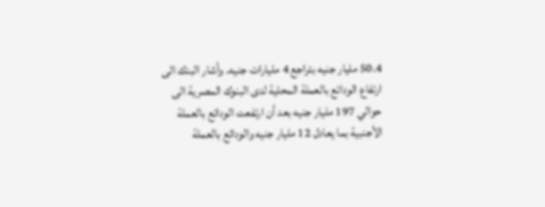50.4 مليار جنيه بتراجع 4 مليارات جنيه. وأشار البنك الى ارتفاع الودائع بالعملة المحلية لدى البنوك المصرية الى حوالي 197 مليار جنيه بعد أن ارتفعت الودائع بالعملة الأجنبية بما يعادل 12 مليار جنيه والودائع بالعملة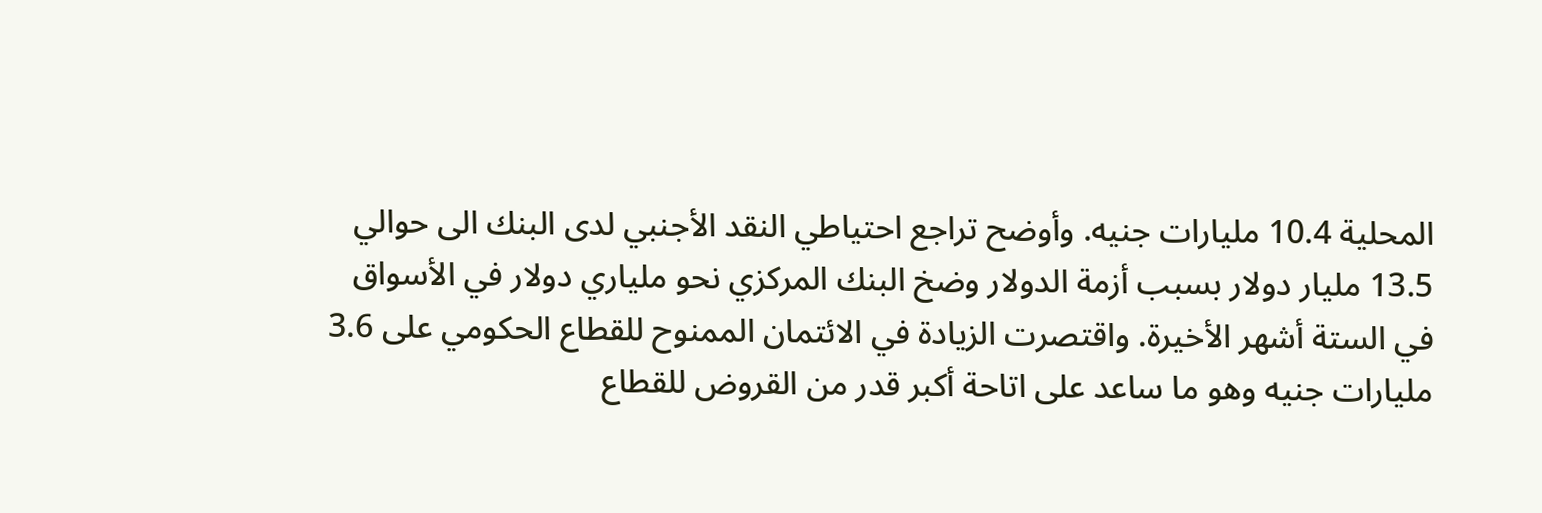المحلية 10.4 مليارات جنيه. وأوضح تراجع احتياطي النقد الأجنبي لدى البنك الى حوالي 13.5 مليار دولار بسبب أزمة الدولار وضخ البنك المركزي نحو ملياري دولار في الأسواق في الستة أشهر الأخيرة. واقتصرت الزيادة في الائتمان الممنوح للقطاع الحكومي على 3.6 مليارات جنيه وهو ما ساعد على اتاحة أكبر قدر من القروض للقطاع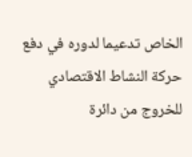الخاص تدعيما لدوره في دفع حركة النشاط الاقتصادي للخروج من دائرة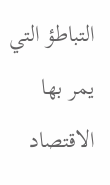التباطؤ التي يمر بها الاقتصاد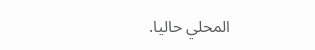المحلي حاليا.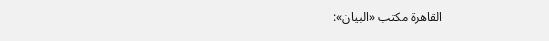القاهرة مكتب «البيان»: